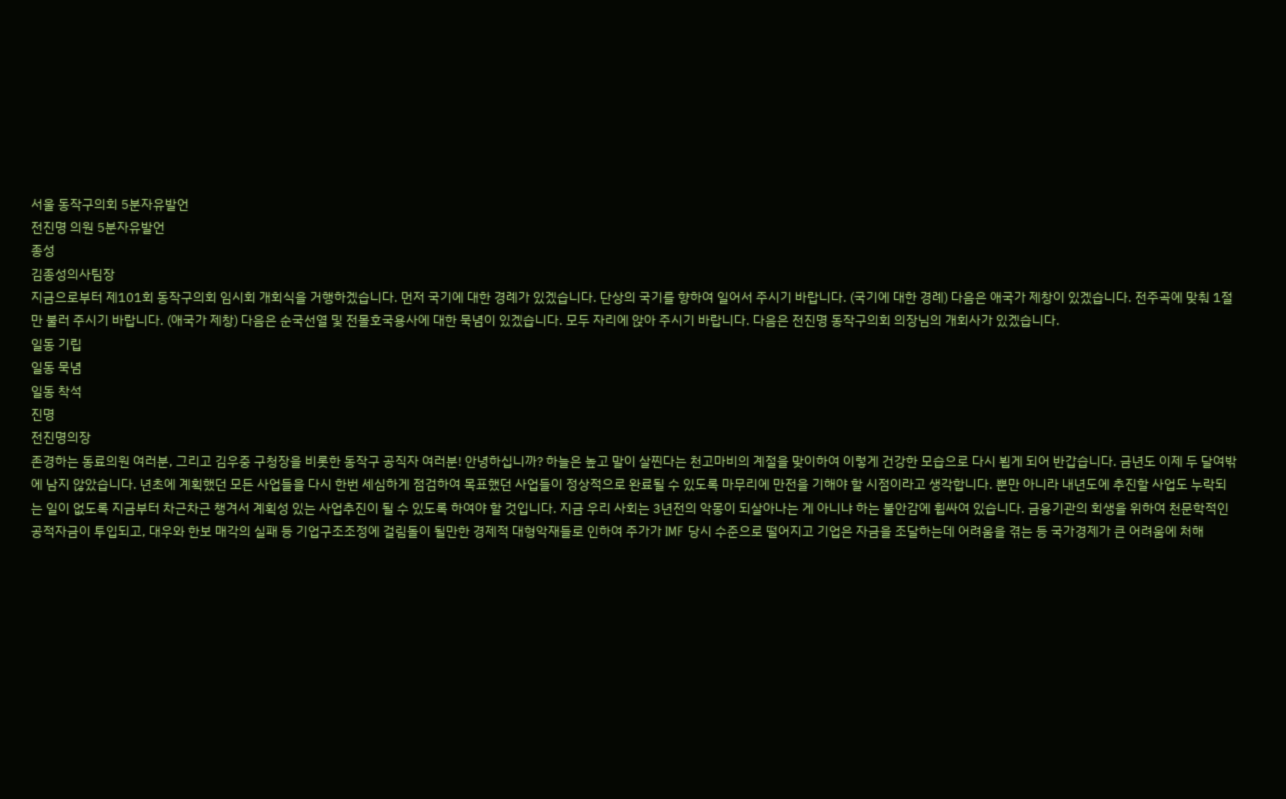서울 동작구의회 5분자유발언
전진명 의원 5분자유발언
종성
김종성의사팀장
지금으로부터 제101회 동작구의회 임시회 개회식을 거행하겠습니다. 먼저 국기에 대한 경례가 있겠습니다. 단상의 국기를 향하여 일어서 주시기 바랍니다. (국기에 대한 경례) 다음은 애국가 제창이 있겠습니다. 전주곡에 맞춰 1절만 불러 주시기 바랍니다. (애국가 제창) 다음은 순국선열 및 전몰호국용사에 대한 묵념이 있겠습니다. 모두 자리에 앉아 주시기 바랍니다. 다음은 전진명 동작구의회 의장님의 개회사가 있겠습니다.
일동 기립
일동 묵념
일동 착석
진명
전진명의장
존경하는 동료의원 여러분, 그리고 김우중 구청장을 비롯한 동작구 공직자 여러분! 안녕하십니까? 하늘은 높고 말이 살찐다는 천고마비의 계절을 맞이하여 이렇게 건강한 모습으로 다시 뵙게 되어 반갑습니다. 금년도 이제 두 달여밖에 남지 않았습니다. 년초에 계획했던 모든 사업들을 다시 한번 세심하게 점검하여 목표했던 사업들이 정상적으로 완료될 수 있도록 마무리에 만전을 기해야 할 시점이라고 생각합니다. 뿐만 아니라 내년도에 추진할 사업도 누락되는 일이 없도록 지금부터 차근차근 챙겨서 계획성 있는 사업추진이 될 수 있도록 하여야 할 것입니다. 지금 우리 사회는 3년전의 악몽이 되살아나는 게 아니냐 하는 불안감에 휩싸여 있습니다. 금융기관의 회생을 위하여 천문학적인 공적자금이 투입되고, 대우와 한보 매각의 실패 등 기업구조조정에 걸림돌이 될만한 경제적 대형악재들로 인하여 주가가 IMF 당시 수준으로 떨어지고 기업은 자금을 조달하는데 어려움을 겪는 등 국가경제가 큰 어려움에 처해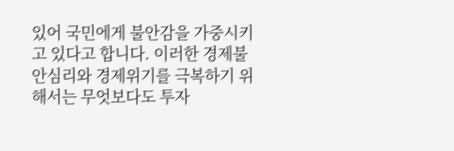있어 국민에게 불안감을 가중시키고 있다고 합니다. 이러한 경제불안심리와 경제위기를 극복하기 위해서는 무엇보다도 투자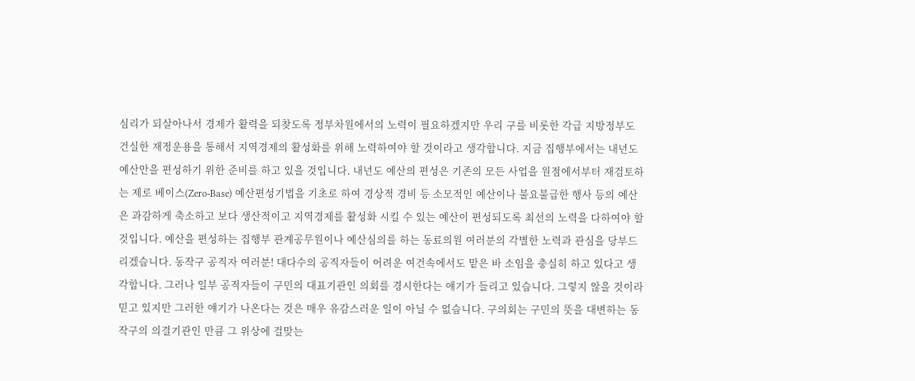심리가 되살아나서 경제가 활력을 되찾도록 정부차원에서의 노력이 필요하겠지만 우리 구를 비롯한 각급 지방정부도 건실한 재정운용을 통해서 지역경제의 활성화를 위해 노력하여야 할 것이라고 생각합니다. 지금 집행부에서는 내년도 예산안을 편성하기 위한 준비를 하고 있을 것입니다. 내년도 예산의 편성은 기존의 모든 사업을 원점에서부터 재검토하는 제로 베이스(Zero-Base) 예산편성기법을 기초로 하여 경상적 경비 등 소모적인 예산이나 불요불급한 행사 등의 예산은 과감하게 축소하고 보다 생산적이고 지역경제를 활성화 시킬 수 있는 예산이 편성되도록 최선의 노력을 다하여야 할 것입니다. 예산을 편성하는 집행부 관계공무원이나 예산심의를 하는 동료의원 여러분의 각별한 노력과 관심을 당부드리겠습니다. 동작구 공직자 여러분! 대다수의 공직자들이 어려운 여건속에서도 맡은 바 소임을 충실히 하고 있다고 생각합니다. 그러나 일부 공직자들이 구민의 대표기관인 의회를 경시한다는 얘기가 들리고 있습니다. 그렇지 않을 것이라 믿고 있지만 그러한 얘기가 나온다는 것은 매우 유감스러운 일이 아닐 수 없습니다. 구의회는 구민의 뜻을 대변하는 동작구의 의결기관인 만큼 그 위상에 걸맞는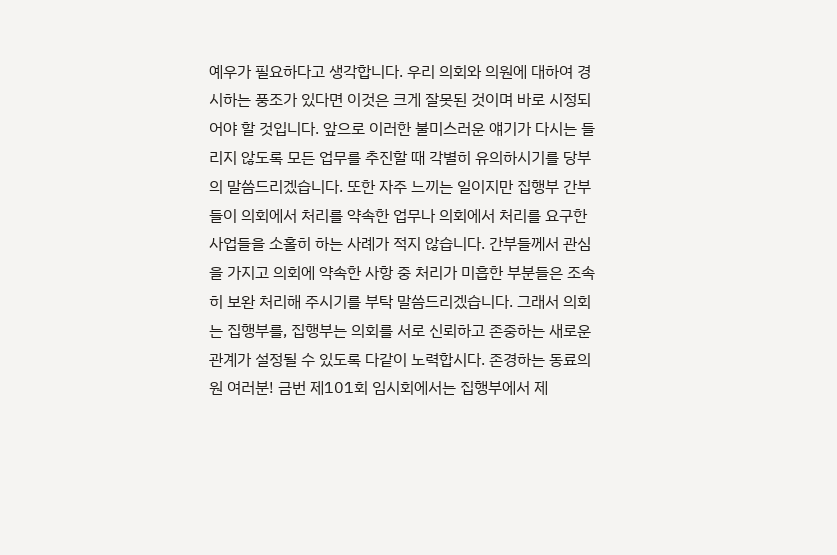예우가 필요하다고 생각합니다. 우리 의회와 의원에 대하여 경시하는 풍조가 있다면 이것은 크게 잘못된 것이며 바로 시정되어야 할 것입니다. 앞으로 이러한 불미스러운 얘기가 다시는 들리지 않도록 모든 업무를 추진할 때 각별히 유의하시기를 당부의 말씀드리겠습니다. 또한 자주 느끼는 일이지만 집행부 간부들이 의회에서 처리를 약속한 업무나 의회에서 처리를 요구한 사업들을 소홀히 하는 사례가 적지 않습니다. 간부들께서 관심을 가지고 의회에 약속한 사항 중 처리가 미흡한 부분들은 조속히 보완 처리해 주시기를 부탁 말씀드리겠습니다. 그래서 의회는 집행부를, 집행부는 의회를 서로 신뢰하고 존중하는 새로운 관계가 설정될 수 있도록 다같이 노력합시다. 존경하는 동료의원 여러분! 금번 제101회 임시회에서는 집행부에서 제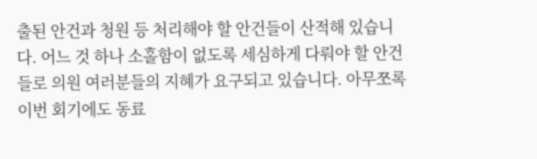출된 안건과 청원 등 처리해야 할 안건들이 산적해 있습니다. 어느 것 하나 소홀함이 없도록 세심하게 다뤄야 할 안건들로 의원 여러분들의 지혜가 요구되고 있습니다. 아무쪼록 이번 회기에도 동료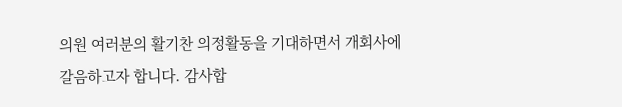의원 여러분의 활기찬 의정활동을 기대하면서 개회사에 갈음하고자 합니다. 감사합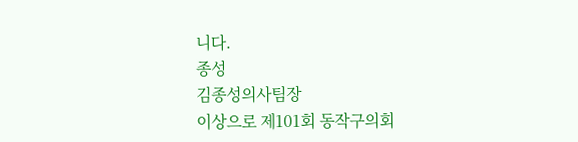니다.
종성
김종성의사팀장
이상으로 제101회 동작구의회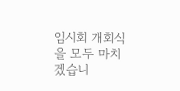임시회 개회식을 모두 마치겠습니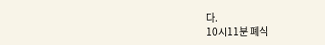다.
10시11분 폐식